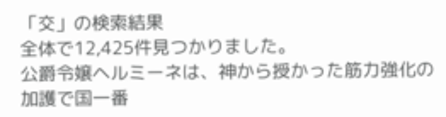「交」の検索結果
全体で12,425件見つかりました。
公爵令嬢ヘルミーネは、神から授かった筋力強化の加護で国一番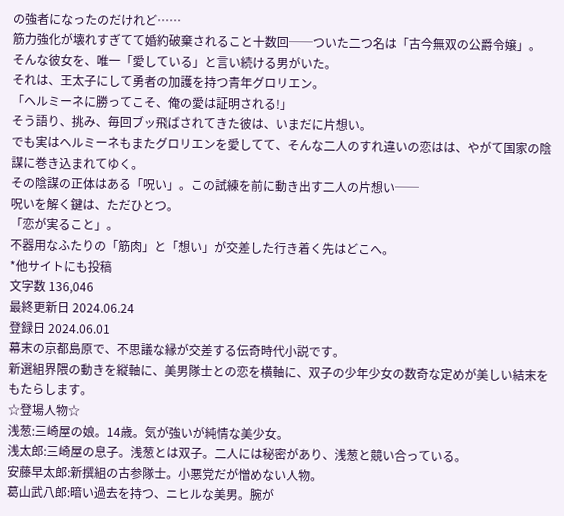の強者になったのだけれど……
筋力強化が壊れすぎてて婚約破棄されること十数回──ついた二つ名は「古今無双の公爵令嬢」。
そんな彼女を、唯一「愛している」と言い続ける男がいた。
それは、王太子にして勇者の加護を持つ青年グロリエン。
「ヘルミーネに勝ってこそ、俺の愛は証明される!」
そう語り、挑み、毎回ブッ飛ばされてきた彼は、いまだに片想い。
でも実はヘルミーネもまたグロリエンを愛してて、そんな二人のすれ違いの恋はは、やがて国家の陰謀に巻き込まれてゆく。
その陰謀の正体はある「呪い」。この試練を前に動き出す二人の片想い──
呪いを解く鍵は、ただひとつ。
「恋が実ること」。
不器用なふたりの「筋肉」と「想い」が交差した行き着く先はどこへ。
*他サイトにも投稿
文字数 136,046
最終更新日 2024.06.24
登録日 2024.06.01
幕末の京都島原で、不思議な縁が交差する伝奇時代小説です。
新選組界隈の動きを縦軸に、美男隊士との恋を横軸に、双子の少年少女の数奇な定めが美しい結末をもたらします。
☆登場人物☆
浅葱:三崎屋の娘。14歳。気が強いが純情な美少女。
浅太郎:三崎屋の息子。浅葱とは双子。二人には秘密があり、浅葱と競い合っている。
安藤早太郎:新撰組の古参隊士。小悪党だが憎めない人物。
葛山武八郎:暗い過去を持つ、ニヒルな美男。腕が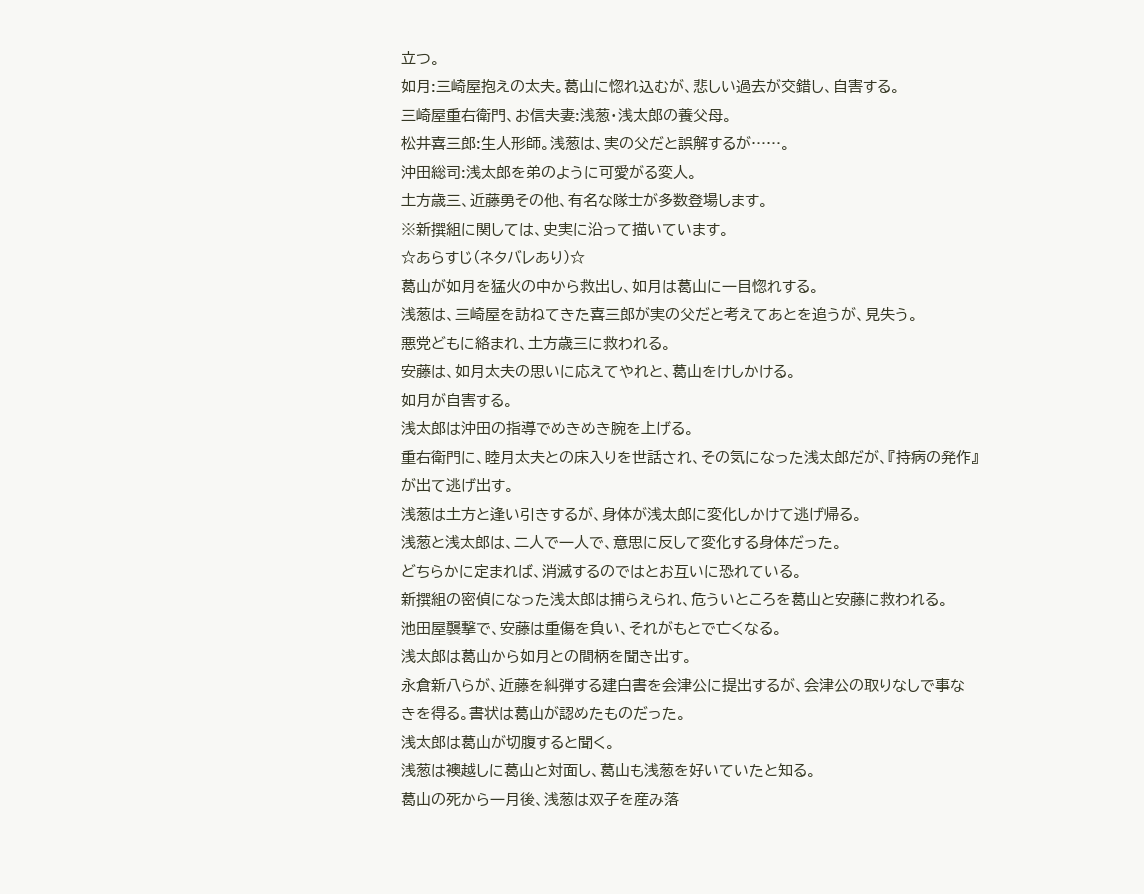立つ。
如月:三崎屋抱えの太夫。葛山に惚れ込むが、悲しい過去が交錯し、自害する。
三崎屋重右衛門、お信夫妻:浅葱・浅太郎の養父母。
松井喜三郎:生人形師。浅葱は、実の父だと誤解するが……。
沖田総司:浅太郎を弟のように可愛がる変人。
土方歳三、近藤勇その他、有名な隊士が多数登場します。
※新撰組に関しては、史実に沿って描いています。
☆あらすじ(ネタバレあり)☆
葛山が如月を猛火の中から救出し、如月は葛山に一目惚れする。
浅葱は、三崎屋を訪ねてきた喜三郎が実の父だと考えてあとを追うが、見失う。
悪党どもに絡まれ、土方歳三に救われる。
安藤は、如月太夫の思いに応えてやれと、葛山をけしかける。
如月が自害する。
浅太郎は沖田の指導でめきめき腕を上げる。
重右衛門に、睦月太夫との床入りを世話され、その気になった浅太郎だが、『持病の発作』が出て逃げ出す。
浅葱は土方と逢い引きするが、身体が浅太郎に変化しかけて逃げ帰る。
浅葱と浅太郎は、二人で一人で、意思に反して変化する身体だった。
どちらかに定まれば、消滅するのではとお互いに恐れている。
新撰組の密偵になった浅太郎は捕らえられ、危ういところを葛山と安藤に救われる。
池田屋襲撃で、安藤は重傷を負い、それがもとで亡くなる。
浅太郎は葛山から如月との間柄を聞き出す。
永倉新八らが、近藤を糾弾する建白書を会津公に提出するが、会津公の取りなしで事なきを得る。書状は葛山が認めたものだった。
浅太郎は葛山が切腹すると聞く。
浅葱は襖越しに葛山と対面し、葛山も浅葱を好いていたと知る。
葛山の死から一月後、浅葱は双子を産み落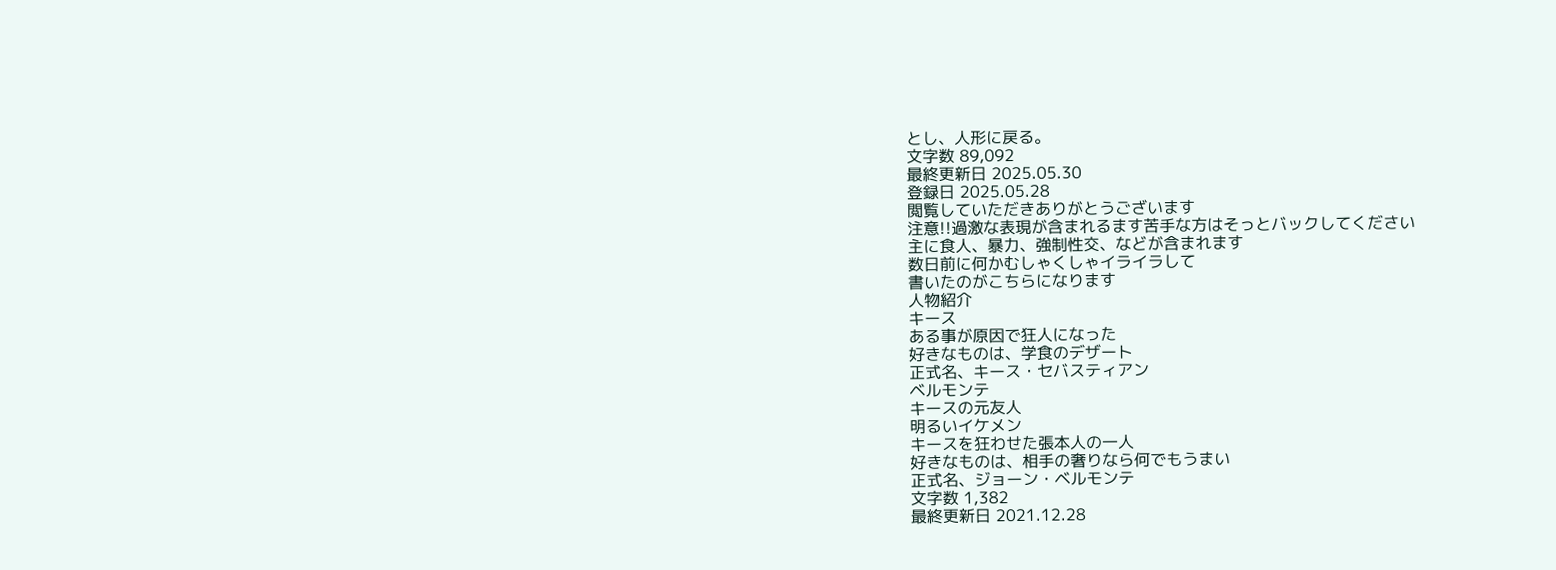とし、人形に戻る。
文字数 89,092
最終更新日 2025.05.30
登録日 2025.05.28
閲覧していただきありがとうございます
注意!!過激な表現が含まれるます苦手な方はそっとバックしてください
主に食人、暴力、強制性交、などが含まれます
数日前に何かむしゃくしゃイライラして
書いたのがこちらになります
人物紹介
キース
ある事が原因で狂人になった
好きなものは、学食のデザート
正式名、キース・セバスティアン
ベルモンテ
キースの元友人
明るいイケメン
キースを狂わせた張本人の一人
好きなものは、相手の奢りなら何でもうまい
正式名、ジョーン・ベルモンテ
文字数 1,382
最終更新日 2021.12.28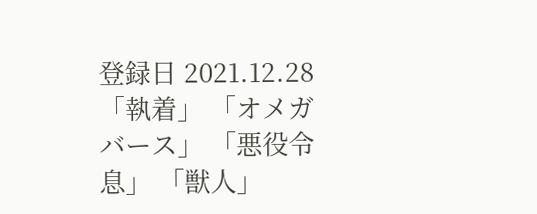登録日 2021.12.28
「執着」 「オメガバース」 「悪役令息」 「獣人」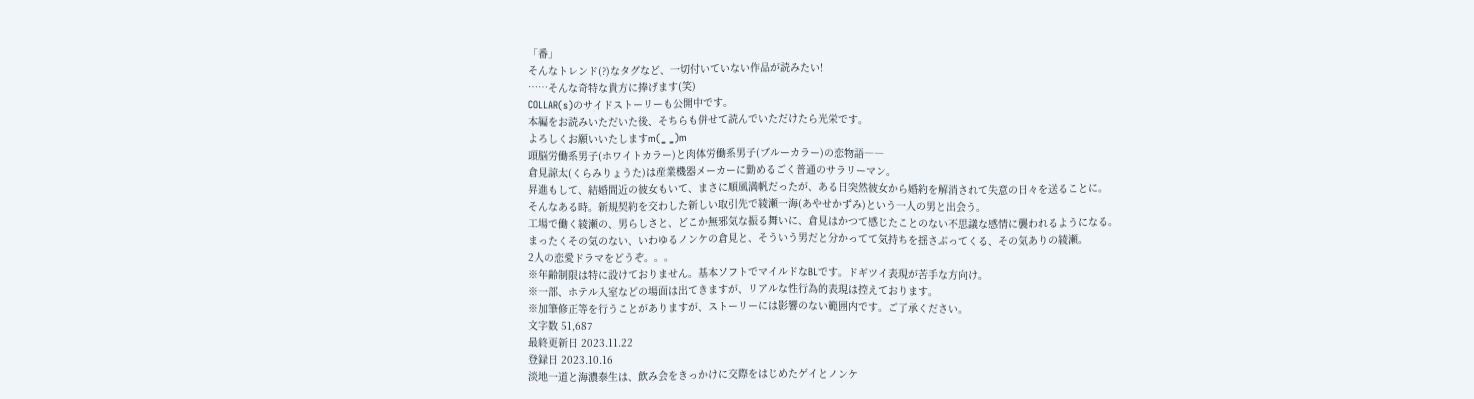「番」
そんなトレンド(?)なタグなど、一切付いていない作品が読みたい!
……そんな奇特な貴方に捧げます(笑)
COLLAR(s)のサイドストーリーも公開中です。
本編をお読みいただいた後、そちらも併せて読んでいただけたら光栄です。
よろしくお願いいたしますm(‗ ‗)m
頭脳労働系男子(ホワイトカラー)と肉体労働系男子(ブルーカラー)の恋物語――
倉見諒太(くらみりょうた)は産業機器メーカーに勤めるごく普通のサラリーマン。
昇進もして、結婚間近の彼女もいて、まさに順風満帆だったが、ある日突然彼女から婚約を解消されて失意の日々を送ることに。
そんなある時。新規契約を交わした新しい取引先で綾瀬一海(あやせかずみ)という一人の男と出会う。
工場で働く綾瀬の、男らしさと、どこか無邪気な振る舞いに、倉見はかつて感じたことのない不思議な感情に襲われるようになる。
まったくその気のない、いわゆるノンケの倉見と、そういう男だと分かってて気持ちを揺さぶってくる、その気ありの綾瀬。
2人の恋愛ドラマをどうぞ。。。
※年齢制限は特に設けておりません。基本ソフトでマイルドなBLです。ドギツイ表現が苦手な方向け。
※一部、ホテル入室などの場面は出てきますが、リアルな性行為的表現は控えております。
※加筆修正等を行うことがありますが、ストーリーには影響のない範囲内です。ご了承ください。
文字数 51,687
最終更新日 2023.11.22
登録日 2023.10.16
淡地一道と海濃泰生は、飲み会をきっかけに交際をはじめたゲイとノンケ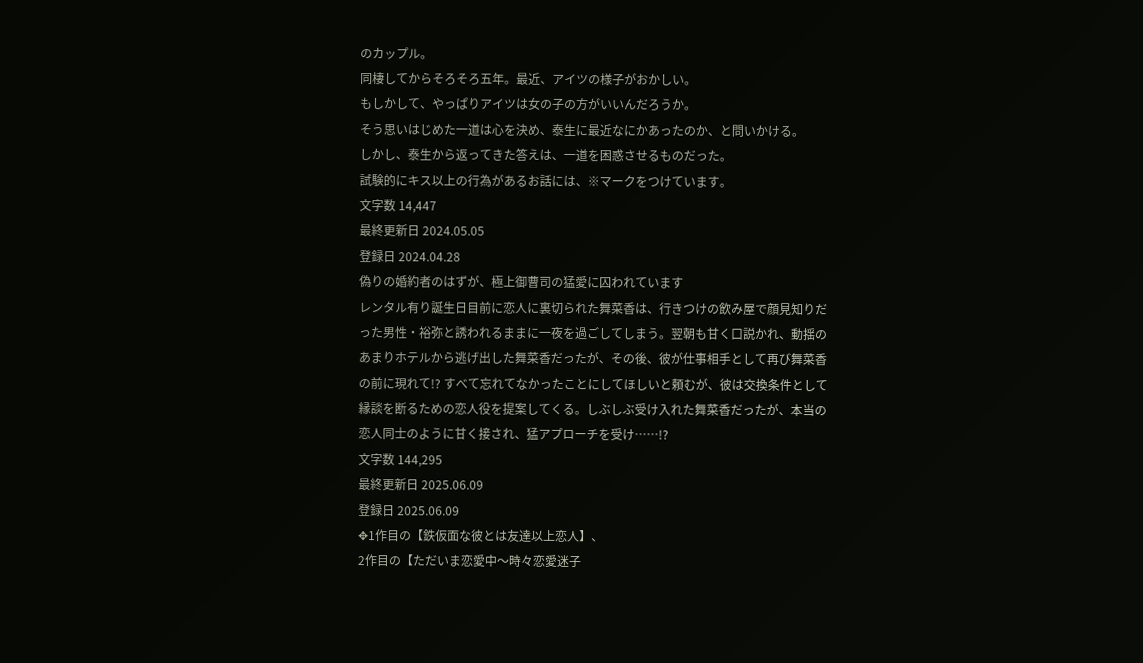のカップル。
同棲してからそろそろ五年。最近、アイツの様子がおかしい。
もしかして、やっぱりアイツは女の子の方がいいんだろうか。
そう思いはじめた一道は心を決め、泰生に最近なにかあったのか、と問いかける。
しかし、泰生から返ってきた答えは、一道を困惑させるものだった。
試験的にキス以上の行為があるお話には、※マークをつけています。
文字数 14,447
最終更新日 2024.05.05
登録日 2024.04.28
偽りの婚約者のはずが、極上御曹司の猛愛に囚われています
レンタル有り誕生日目前に恋人に裏切られた舞菜香は、行きつけの飲み屋で顔見知りだった男性・裕弥と誘われるままに一夜を過ごしてしまう。翌朝も甘く口説かれ、動揺のあまりホテルから逃げ出した舞菜香だったが、その後、彼が仕事相手として再び舞菜香の前に現れて!? すべて忘れてなかったことにしてほしいと頼むが、彼は交換条件として縁談を断るための恋人役を提案してくる。しぶしぶ受け入れた舞菜香だったが、本当の恋人同士のように甘く接され、猛アプローチを受け……!?
文字数 144,295
最終更新日 2025.06.09
登録日 2025.06.09
✥1作目の【鉄仮面な彼とは友達以上恋人】、
2作目の【ただいま恋愛中〜時々恋愛迷子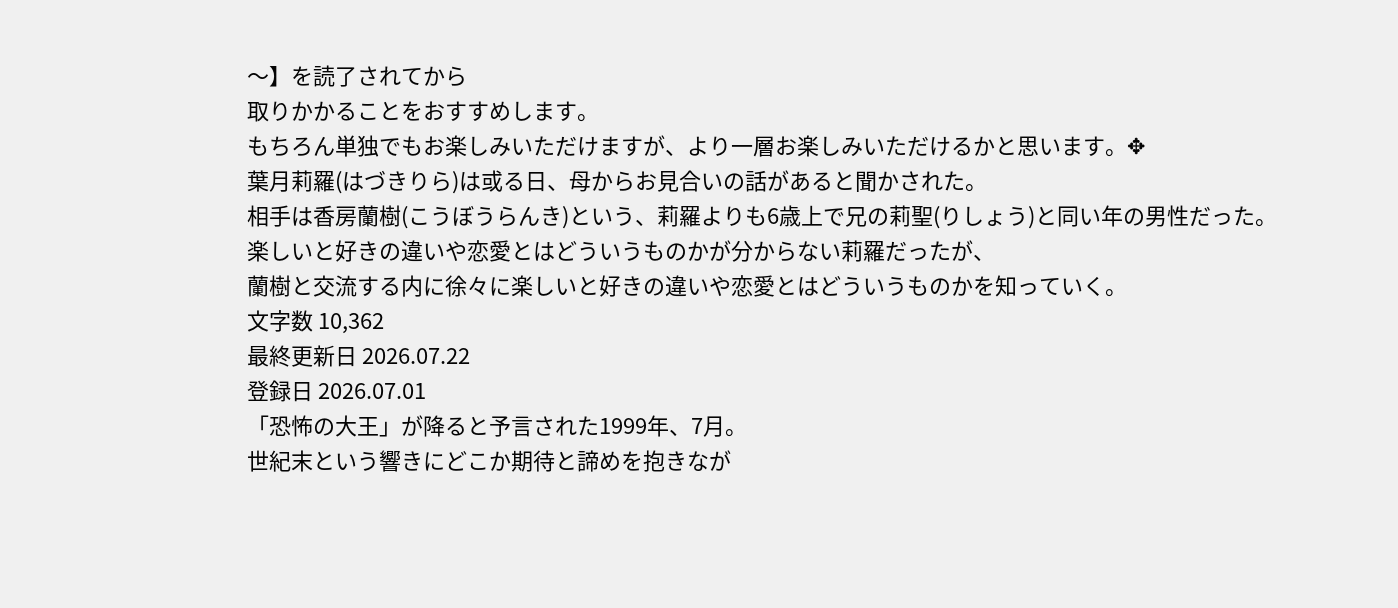〜】を読了されてから
取りかかることをおすすめします。
もちろん単独でもお楽しみいただけますが、より一層お楽しみいただけるかと思います。✥
葉月莉羅(はづきりら)は或る日、母からお見合いの話があると聞かされた。
相手は香房蘭樹(こうぼうらんき)という、莉羅よりも6歳上で兄の莉聖(りしょう)と同い年の男性だった。
楽しいと好きの違いや恋愛とはどういうものかが分からない莉羅だったが、
蘭樹と交流する内に徐々に楽しいと好きの違いや恋愛とはどういうものかを知っていく。
文字数 10,362
最終更新日 2026.07.22
登録日 2026.07.01
「恐怖の大王」が降ると予言された1999年、7月。
世紀末という響きにどこか期待と諦めを抱きなが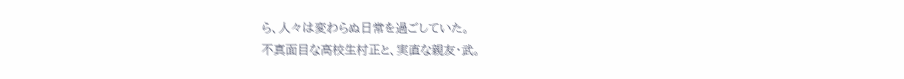ら、人々は変わらぬ日常を過ごしていた。
不真面目な高校生村正と、実直な親友・武。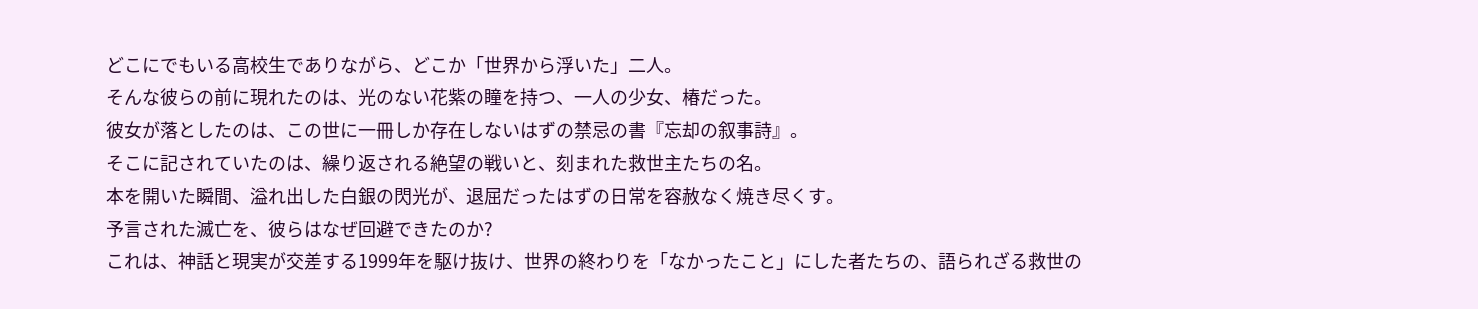どこにでもいる高校生でありながら、どこか「世界から浮いた」二人。
そんな彼らの前に現れたのは、光のない花紫の瞳を持つ、一人の少女、椿だった。
彼女が落としたのは、この世に一冊しか存在しないはずの禁忌の書『忘却の叙事詩』。
そこに記されていたのは、繰り返される絶望の戦いと、刻まれた救世主たちの名。
本を開いた瞬間、溢れ出した白銀の閃光が、退屈だったはずの日常を容赦なく焼き尽くす。
予言された滅亡を、彼らはなぜ回避できたのか?
これは、神話と現実が交差する1999年を駆け抜け、世界の終わりを「なかったこと」にした者たちの、語られざる救世の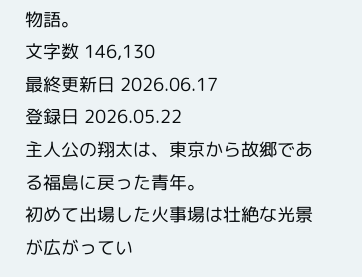物語。
文字数 146,130
最終更新日 2026.06.17
登録日 2026.05.22
主人公の翔太は、東京から故郷である福島に戻った青年。
初めて出場した火事場は壮絶な光景が広がってい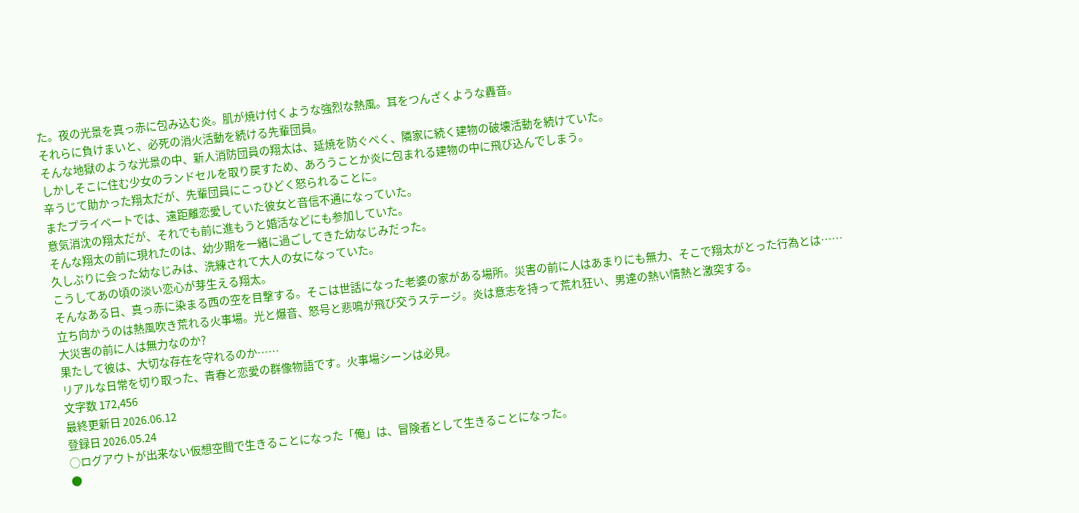た。夜の光景を真っ赤に包み込む炎。肌が焼け付くような強烈な熱風。耳をつんざくような轟音。
それらに負けまいと、必死の消火活動を続ける先輩団員。
そんな地獄のような光景の中、新人消防団員の翔太は、延焼を防ぐべく、隣家に続く建物の破壊活動を続けていた。
しかしそこに住む少女のランドセルを取り戻すため、あろうことか炎に包まれる建物の中に飛び込んでしまう。
辛うじて助かった翔太だが、先輩団員にこっひどく怒られることに。
またプライベートでは、遠距離恋愛していた彼女と音信不通になっていた。
意気消沈の翔太だが、それでも前に進もうと婚活などにも参加していた。
そんな翔太の前に現れたのは、幼少期を一緒に過ごしてきた幼なじみだった。
久しぶりに会った幼なじみは、洗練されて大人の女になっていた。
こうしてあの頃の淡い恋心が芽生える翔太。
そんなある日、真っ赤に染まる西の空を目撃する。そこは世話になった老婆の家がある場所。災害の前に人はあまりにも無力、そこで翔太がとった行為とは……
立ち向かうのは熱風吹き荒れる火事場。光と爆音、怒号と悲鳴が飛び交うステージ。炎は意志を持って荒れ狂い、男達の熱い情熱と激突する。
大災害の前に人は無力なのか?
果たして彼は、大切な存在を守れるのか……
リアルな日常を切り取った、青春と恋愛の群像物語です。火事場シーンは必見。
文字数 172,456
最終更新日 2026.06.12
登録日 2026.05.24
○ログアウトが出来ない仮想空間で生きることになった「俺」は、冒険者として生きることになった。
●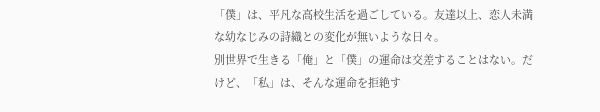「僕」は、平凡な高校生活を過ごしている。友達以上、恋人未満な幼なじみの詩織との変化が無いような日々。
別世界で生きる「俺」と「僕」の運命は交差することはない。だけど、「私」は、そんな運命を拒絶す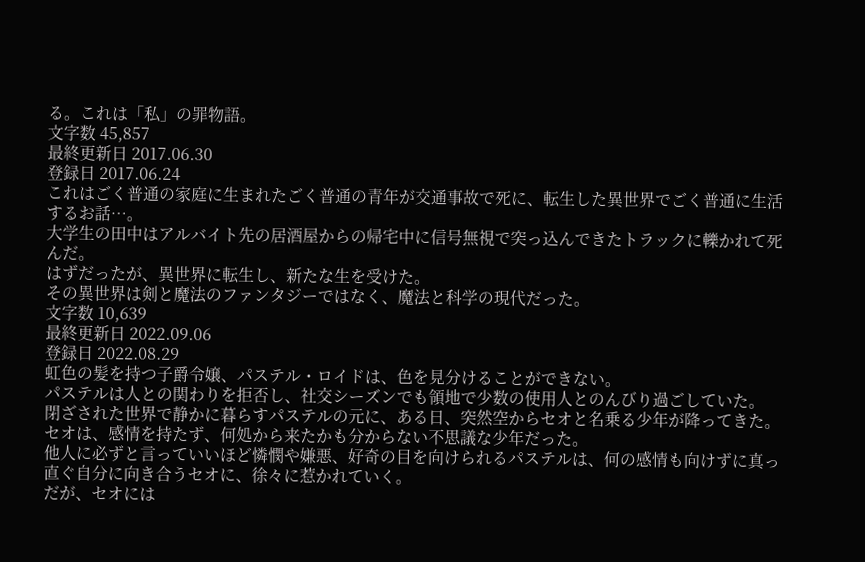る。これは「私」の罪物語。
文字数 45,857
最終更新日 2017.06.30
登録日 2017.06.24
これはごく普通の家庭に生まれたごく普通の青年が交通事故で死に、転生した異世界でごく普通に生活するお話…。
大学生の田中はアルバイト先の居酒屋からの帰宅中に信号無視で突っ込んできたトラックに轢かれて死んだ。
はずだったが、異世界に転生し、新たな生を受けた。
その異世界は剣と魔法のファンタジーではなく、魔法と科学の現代だった。
文字数 10,639
最終更新日 2022.09.06
登録日 2022.08.29
虹色の髪を持つ子爵令嬢、パステル・ロイドは、色を見分けることができない。
パステルは人との関わりを拒否し、社交シーズンでも領地で少数の使用人とのんびり過ごしていた。
閉ざされた世界で静かに暮らすパステルの元に、ある日、突然空からセオと名乗る少年が降ってきた。
セオは、感情を持たず、何処から来たかも分からない不思議な少年だった。
他人に必ずと言っていいほど憐憫や嫌悪、好奇の目を向けられるパステルは、何の感情も向けずに真っ直ぐ自分に向き合うセオに、徐々に惹かれていく。
だが、セオには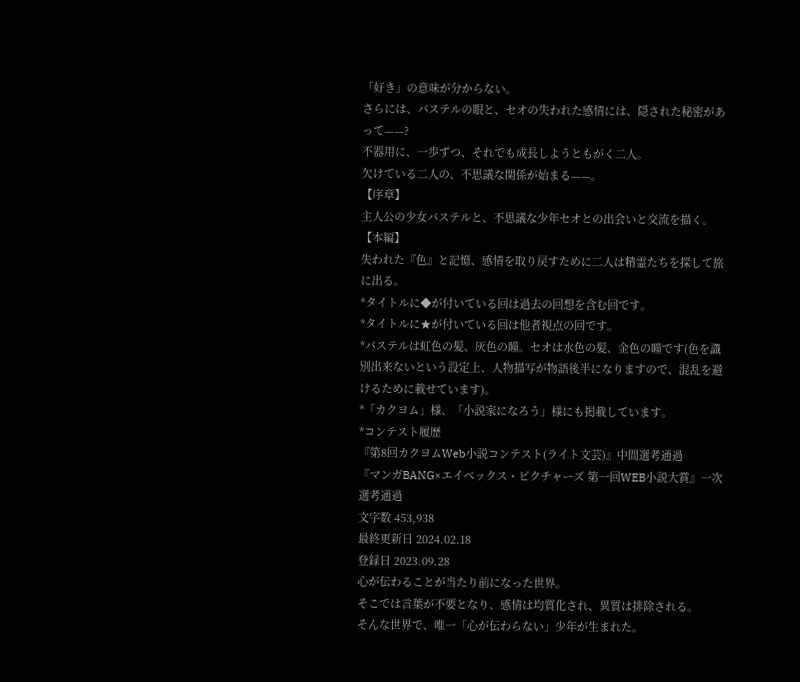「好き」の意味が分からない。
さらには、パステルの眼と、セオの失われた感情には、隠された秘密があって——?
不器用に、一歩ずつ、それでも成長しようともがく二人。
欠けている二人の、不思議な関係が始まる——。
【序章】
主人公の少女パステルと、不思議な少年セオとの出会いと交流を描く。
【本編】
失われた『色』と記憶、感情を取り戻すために二人は精霊たちを探して旅に出る。
*タイトルに◆が付いている回は過去の回想を含む回です。
*タイトルに★が付いている回は他者視点の回です。
*パステルは虹色の髪、灰色の瞳。セオは水色の髪、金色の瞳です(色を識別出来ないという設定上、人物描写が物語後半になりますので、混乱を避けるために載せています)。
*「カクヨム」様、「小説家になろう」様にも掲載しています。
*コンテスト履歴
『第8回カクヨムWeb小説コンテスト(ライト文芸)』中間選考通過
『マンガBANG×エイベックス・ピクチャーズ 第一回WEB小説大賞』一次選考通過
文字数 453,938
最終更新日 2024.02.18
登録日 2023.09.28
心が伝わることが当たり前になった世界。
そこでは言葉が不要となり、感情は均質化され、異質は排除される。
そんな世界で、唯一「心が伝わらない」少年が生まれた。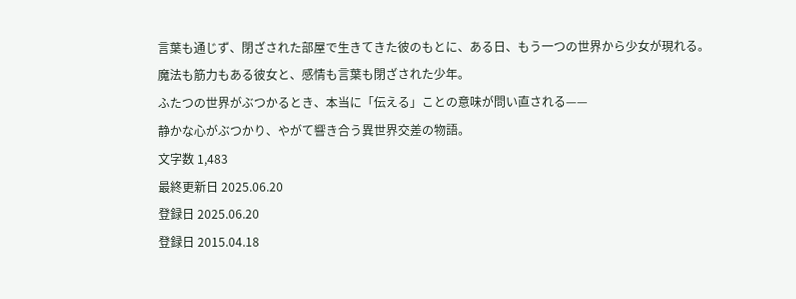言葉も通じず、閉ざされた部屋で生きてきた彼のもとに、ある日、もう一つの世界から少女が現れる。
魔法も筋力もある彼女と、感情も言葉も閉ざされた少年。
ふたつの世界がぶつかるとき、本当に「伝える」ことの意味が問い直される——
静かな心がぶつかり、やがて響き合う異世界交差の物語。
文字数 1,483
最終更新日 2025.06.20
登録日 2025.06.20
登録日 2015.04.18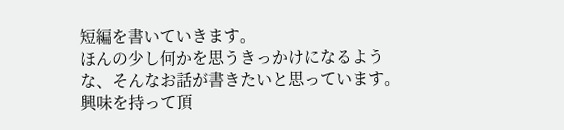短編を書いていきます。
ほんの少し何かを思うきっかけになるような、そんなお話が書きたいと思っています。
興味を持って頂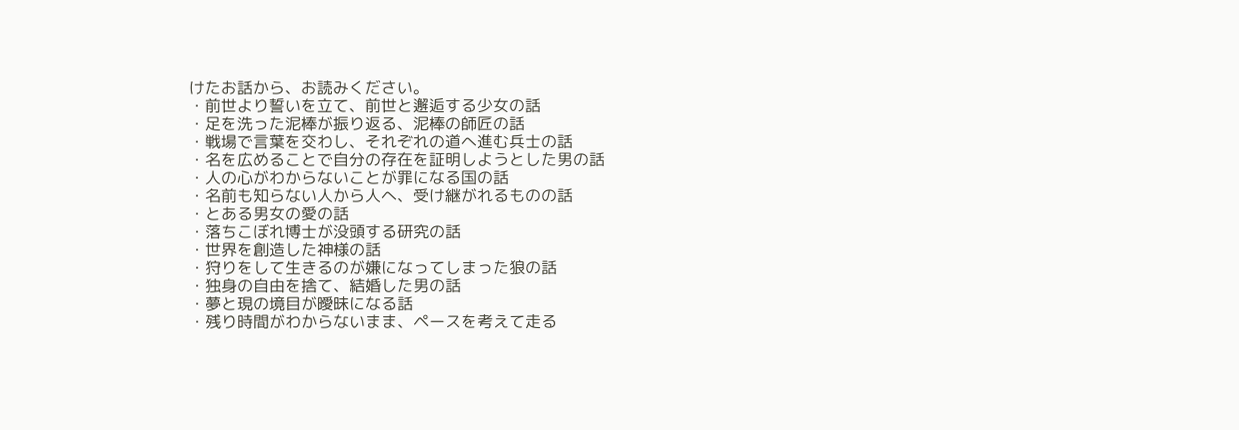けたお話から、お読みください。
・前世より誓いを立て、前世と邂逅する少女の話
・足を洗った泥棒が振り返る、泥棒の師匠の話
・戦場で言葉を交わし、それぞれの道へ進む兵士の話
・名を広めることで自分の存在を証明しようとした男の話
・人の心がわからないことが罪になる国の話
・名前も知らない人から人へ、受け継がれるものの話
・とある男女の愛の話
・落ちこぼれ博士が没頭する研究の話
・世界を創造した神様の話
・狩りをして生きるのが嫌になってしまった狼の話
・独身の自由を捨て、結婚した男の話
・夢と現の境目が曖昧になる話
・残り時間がわからないまま、ペースを考えて走る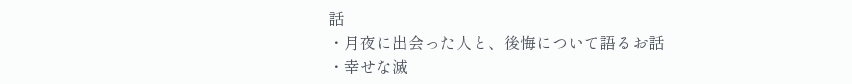話
・月夜に出会った人と、後悔について語るお話
・幸せな滅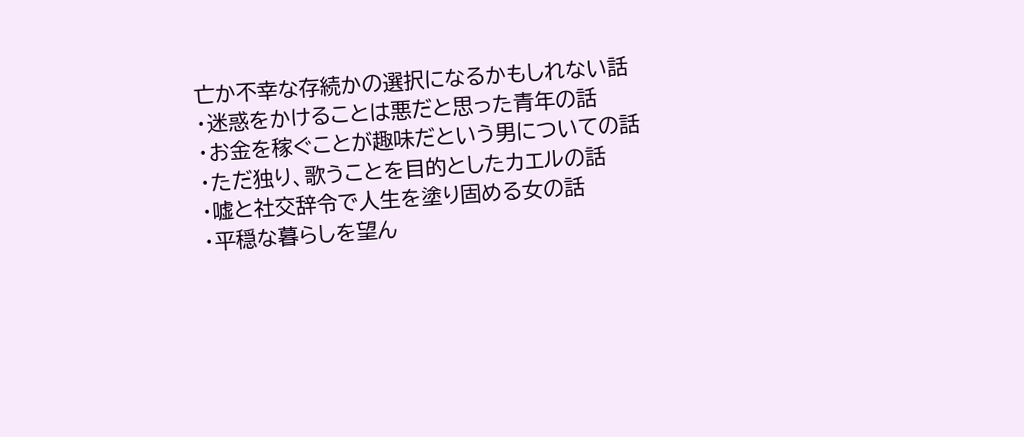亡か不幸な存続かの選択になるかもしれない話
・迷惑をかけることは悪だと思った青年の話
・お金を稼ぐことが趣味だという男についての話
・ただ独り、歌うことを目的としたカエルの話
・嘘と社交辞令で人生を塗り固める女の話
・平穏な暮らしを望ん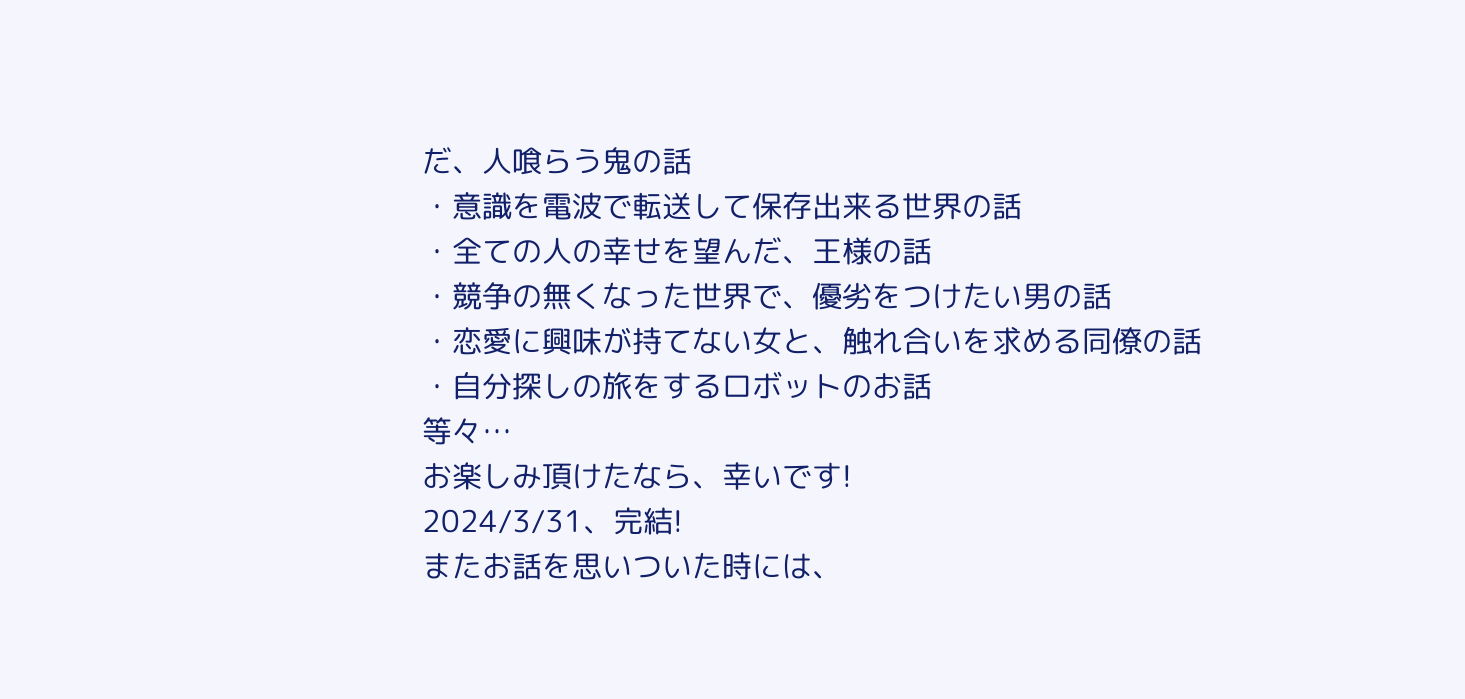だ、人喰らう鬼の話
・意識を電波で転送して保存出来る世界の話
・全ての人の幸せを望んだ、王様の話
・競争の無くなった世界で、優劣をつけたい男の話
・恋愛に興味が持てない女と、触れ合いを求める同僚の話
・自分探しの旅をするロボットのお話
等々…
お楽しみ頂けたなら、幸いです!
2024/3/31、完結!
またお話を思いついた時には、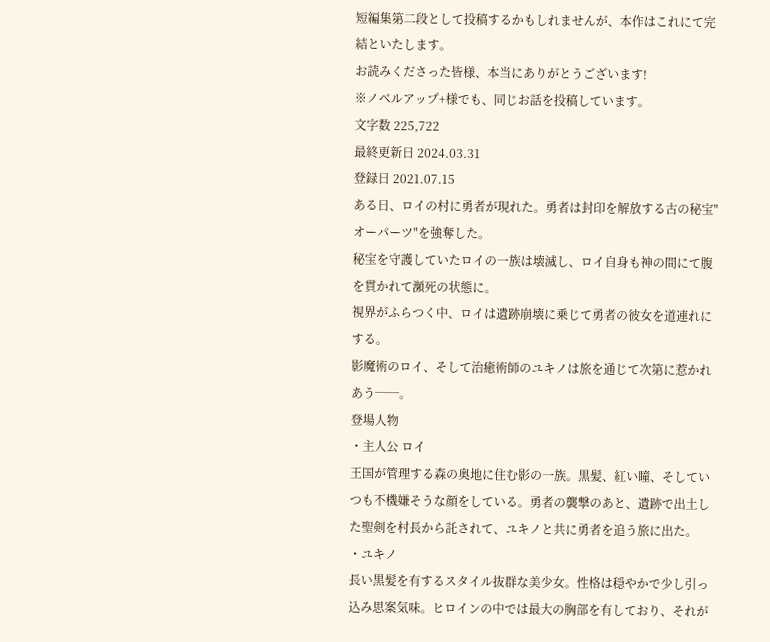短編集第二段として投稿するかもしれませんが、本作はこれにて完結といたします。
お読みくださった皆様、本当にありがとうございます!
※ノベルアップ+様でも、同じお話を投稿しています。
文字数 225,722
最終更新日 2024.03.31
登録日 2021.07.15
ある日、ロイの村に勇者が現れた。勇者は封印を解放する古の秘宝"オーパーツ"を強奪した。
秘宝を守護していたロイの一族は壊滅し、ロイ自身も神の間にて腹を貫かれて瀕死の状態に。
視界がふらつく中、ロイは遺跡崩壊に乗じて勇者の彼女を道連れにする。
影魔術のロイ、そして治癒術師のユキノは旅を通じて次第に惹かれあう──。
登場人物
・主人公 ロイ
王国が管理する森の奥地に住む影の一族。黒髪、紅い瞳、そしていつも不機嫌そうな顔をしている。勇者の襲撃のあと、遺跡で出土した聖剣を村長から託されて、ユキノと共に勇者を追う旅に出た。
・ユキノ
長い黒髪を有するスタイル抜群な美少女。性格は穏やかで少し引っ込み思案気味。ヒロインの中では最大の胸部を有しており、それが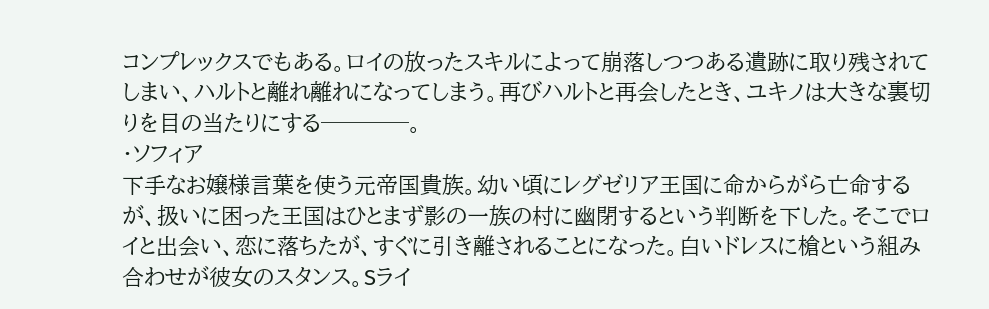コンプレックスでもある。ロイの放ったスキルによって崩落しつつある遺跡に取り残されてしまい、ハルトと離れ離れになってしまう。再びハルトと再会したとき、ユキノは大きな裏切りを目の当たりにする────。
・ソフィア
下手なお嬢様言葉を使う元帝国貴族。幼い頃にレグゼリア王国に命からがら亡命するが、扱いに困った王国はひとまず影の一族の村に幽閉するという判断を下した。そこでロイと出会い、恋に落ちたが、すぐに引き離されることになった。白いドレスに槍という組み合わせが彼女のスタンス。Sライ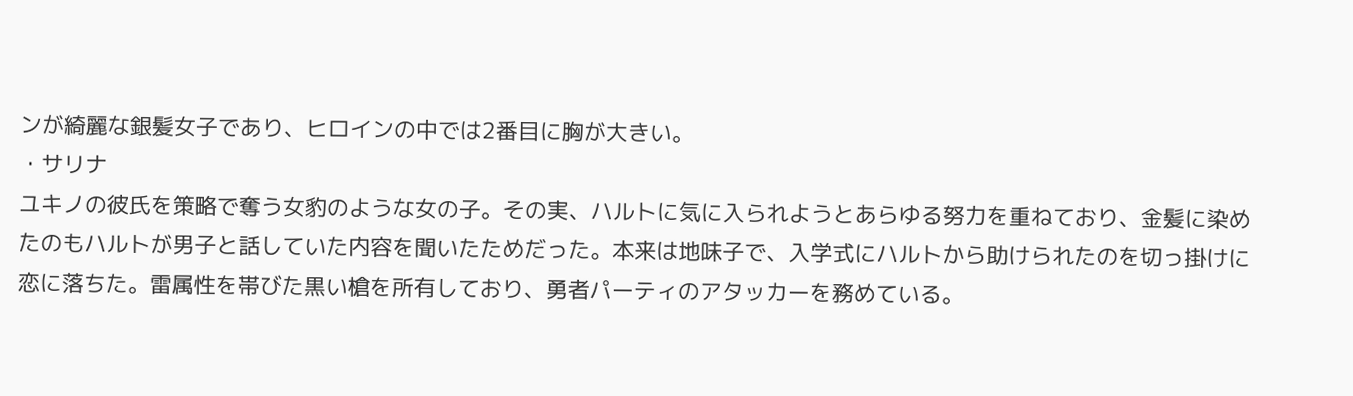ンが綺麗な銀髪女子であり、ヒロインの中では2番目に胸が大きい。
・サリナ
ユキノの彼氏を策略で奪う女豹のような女の子。その実、ハルトに気に入られようとあらゆる努力を重ねており、金髪に染めたのもハルトが男子と話していた内容を聞いたためだった。本来は地味子で、入学式にハルトから助けられたのを切っ掛けに恋に落ちた。雷属性を帯びた黒い槍を所有しており、勇者パーティのアタッカーを務めている。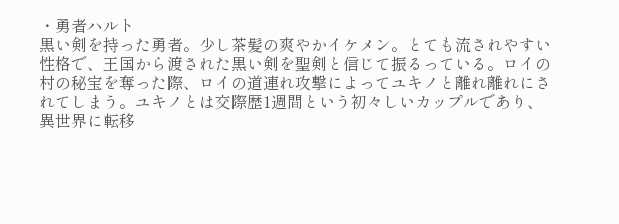・勇者ハルト
黒い剣を持った勇者。少し茶髪の爽やかイケメン。とても流されやすい性格で、王国から渡された黒い剣を聖剣と信じて振るっている。ロイの村の秘宝を奪った際、ロイの道連れ攻撃によってユキノと離れ離れにされてしまう。ユキノとは交際歴1週間という初々しいカップルであり、異世界に転移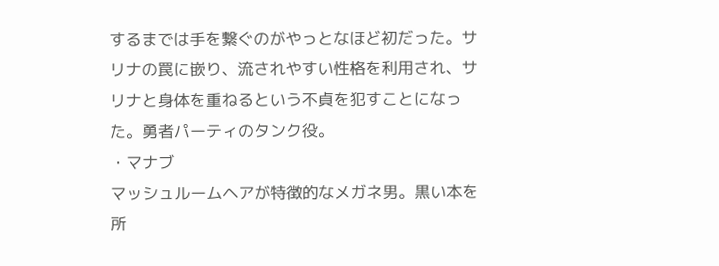するまでは手を繋ぐのがやっとなほど初だった。サリナの罠に嵌り、流されやすい性格を利用され、サリナと身体を重ねるという不貞を犯すことになった。勇者パーティのタンク役。
・マナブ
マッシュルームヘアが特徴的なメガネ男。黒い本を所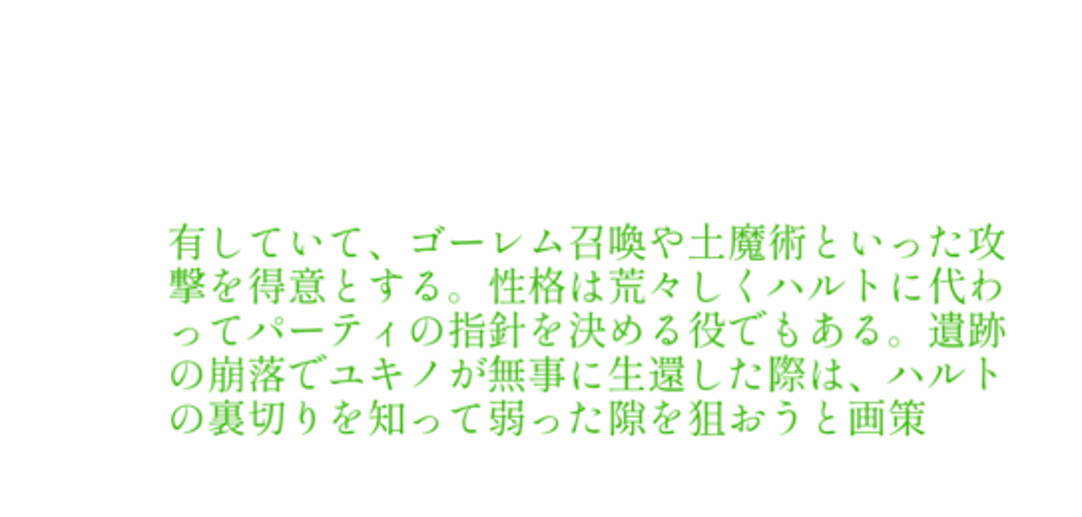有していて、ゴーレム召喚や土魔術といった攻撃を得意とする。性格は荒々しくハルトに代わってパーティの指針を決める役でもある。遺跡の崩落でユキノが無事に生還した際は、ハルトの裏切りを知って弱った隙を狙おうと画策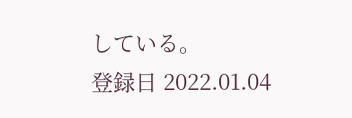している。
登録日 2022.01.04